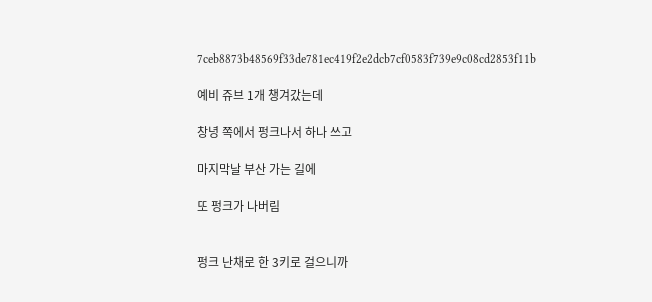7ceb8873b48569f33de781ec419f2e2dcb7cf0583f739e9c08cd2853f11b

예비 쥬브 1개 챙겨갔는데

창녕 쪽에서 펑크나서 하나 쓰고

마지막날 부산 가는 길에

또 펑크가 나버림


펑크 난채로 한 3키로 걸으니까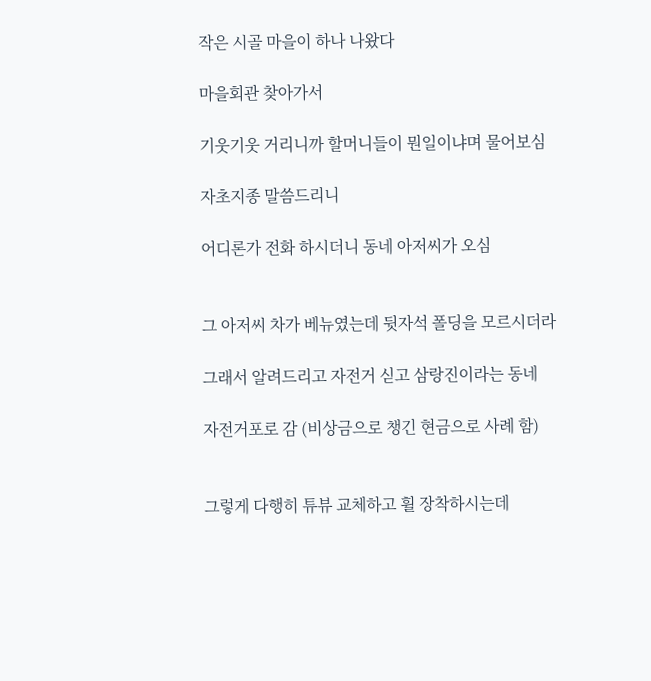작은 시골 마을이 하나 나왔다

마을회관 찾아가서

기웃기웃 거리니까 할머니들이 뭔일이냐며 물어보심

자초지종 말씀드리니

어디론가 전화 하시더니 동네 아저씨가 오심


그 아저씨 차가 베뉴였는데 뒷자석 폴딩을 모르시더라

그래서 알려드리고 자전거 싣고 삼랑진이라는 동네

자전거포로 감 (비상금으로 챙긴 현금으로 사례 함)


그렇게 다행히 튜뷰 교체하고 휠 장착하시는데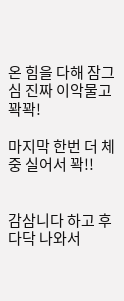온 힘을 다해 잠그심 진짜 이악물고 꽉꽉!

마지막 한번 더 체중 실어서 꽉!!


감삼니다 하고 후다닥 나와서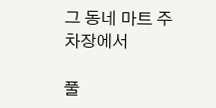그 동네 마트 주차장에서

풀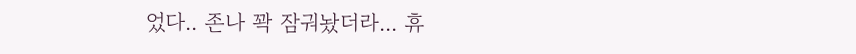었다.. 존나 꽉 잠궈놨더라... 휴